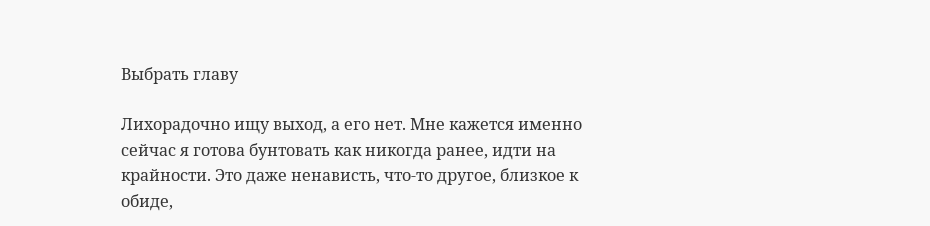Выбрать главу

Лихорадочно ищу выход, а его нет. Мне кажется именно сейчас я готова бунтовать как никогда ранее, идти на крайности. Это даже ненависть, что-то другое, близкое к обиде,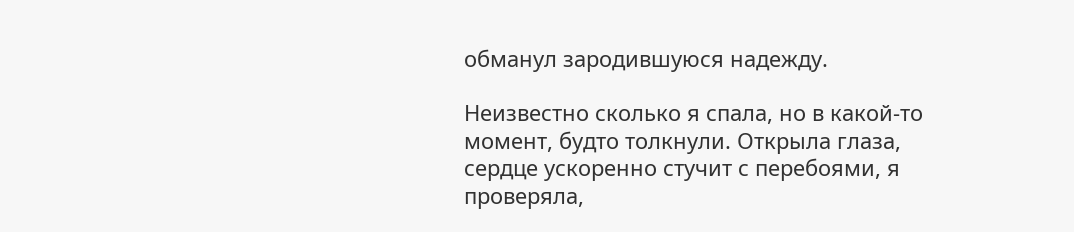обманул зародившуюся надежду.

Неизвестно сколько я спала, но в какой-то момент, будто толкнули. Открыла глаза, сердце ускоренно стучит с перебоями, я проверяла,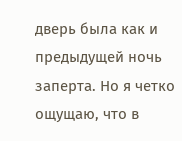дверь была как и предыдущей ночь заперта. Но я четко ощущаю, что в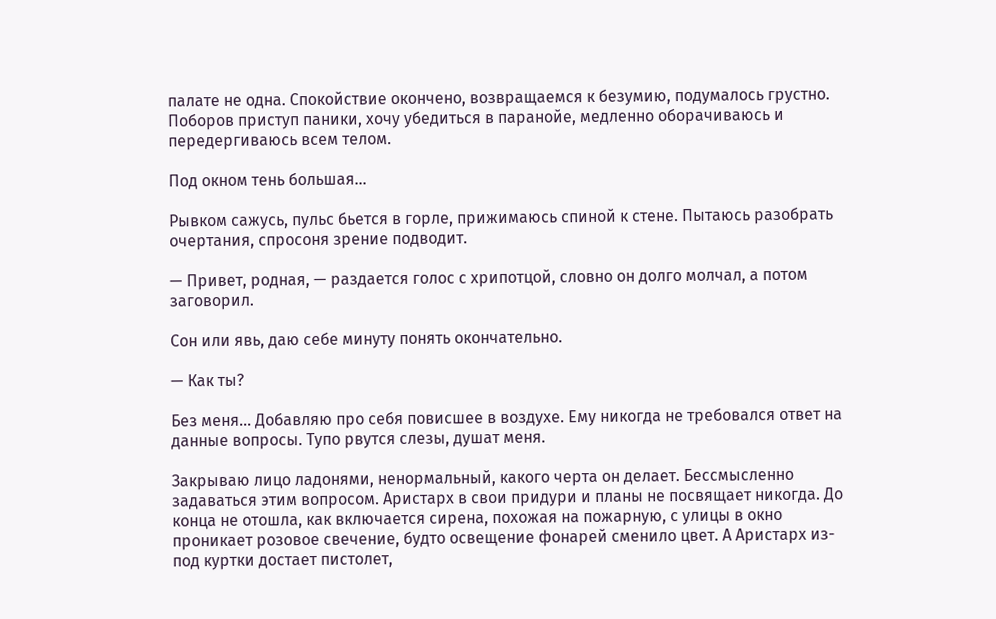палате не одна. Спокойствие окончено, возвращаемся к безумию, подумалось грустно. Поборов приступ паники, хочу убедиться в паранойе, медленно оборачиваюсь и передергиваюсь всем телом.

Под окном тень большая…

Рывком сажусь, пульс бьется в горле, прижимаюсь спиной к стене. Пытаюсь разобрать очертания, спросоня зрение подводит.

— Привет, родная, — раздается голос с хрипотцой, словно он долго молчал, а потом заговорил.

Сон или явь, даю себе минуту понять окончательно.

— Как ты?

Без меня… Добавляю про себя повисшее в воздухе. Ему никогда не требовался ответ на данные вопросы. Тупо рвутся слезы, душат меня.

Закрываю лицо ладонями, ненормальный, какого черта он делает. Бессмысленно задаваться этим вопросом. Аристарх в свои придури и планы не посвящает никогда. До конца не отошла, как включается сирена, похожая на пожарную, с улицы в окно проникает розовое свечение, будто освещение фонарей сменило цвет. А Аристарх из-под куртки достает пистолет,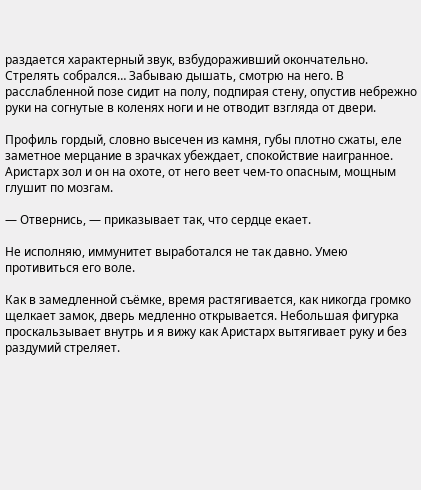раздается характерный звук, взбудораживший окончательно. Стрелять собрался… Забываю дышать, смотрю на него. В расслабленной позе сидит на полу, подпирая стену, опустив небрежно руки на согнутые в коленях ноги и не отводит взгляда от двери.

Профиль гордый, словно высечен из камня, губы плотно сжаты, еле заметное мерцание в зрачках убеждает, спокойствие наигранное. Аристарх зол и он на охоте, от него веет чем-то опасным, мощным глушит по мозгам.

— Отвернись, — приказывает так, что сердце екает.

Не исполняю, иммунитет выработался не так давно. Умею противиться его воле.

Как в замедленной съёмке, время растягивается, как никогда громко щелкает замок, дверь медленно открывается. Небольшая фигурка проскальзывает внутрь и я вижу как Аристарх вытягивает руку и без раздумий стреляет.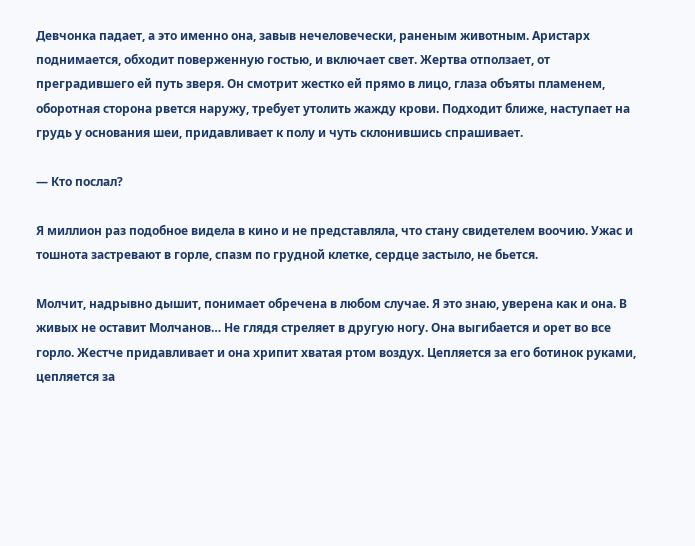Девчонка падает, а это именно она, завыв нечеловечески, раненым животным. Аристарх поднимается, обходит поверженную гостью, и включает свет. Жертва отползает, от преградившего ей путь зверя. Он смотрит жестко ей прямо в лицо, глаза объяты пламенем, оборотная сторона рвется наружу, требует утолить жажду крови. Подходит ближе, наступает на грудь у основания шеи, придавливает к полу и чуть склонившись спрашивает.

— Кто послал?

Я миллион раз подобное видела в кино и не представляла, что стану свидетелем воочию. Ужас и тошнота застревают в горле, спазм по грудной клетке, сердце застыло, не бьется.

Молчит, надрывно дышит, понимает обречена в любом случае. Я это знаю, уверена как и она. В живых не оставит Молчанов… Не глядя стреляет в другую ногу. Она выгибается и орет во все горло. Жестче придавливает и она хрипит хватая ртом воздух. Цепляется за его ботинок руками, цепляется за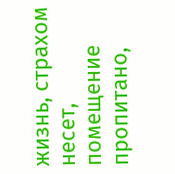жизнь, страхом несет, помещение пропитано,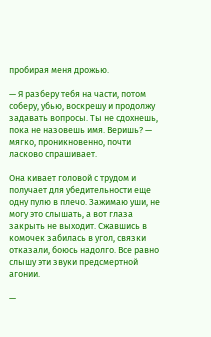пробирая меня дрожью.

— Я разберу тебя на части, потом соберу, убью, воскрешу и продолжу задавать вопросы. Ты не сдохнешь, пока не назовешь имя. Веришь? — мягко, проникновенно, почти ласково спрашивает.

Она кивает головой с трудом и получает для убедительности еще одну пулю в плечо. Зажимаю уши, не могу это слышать, а вот глаза закрыть не выходит. Сжавшись в комочек забилась в угол, связки отказали, боюсь надолго. Все равно слышу эти звуки предсмертной агонии.

—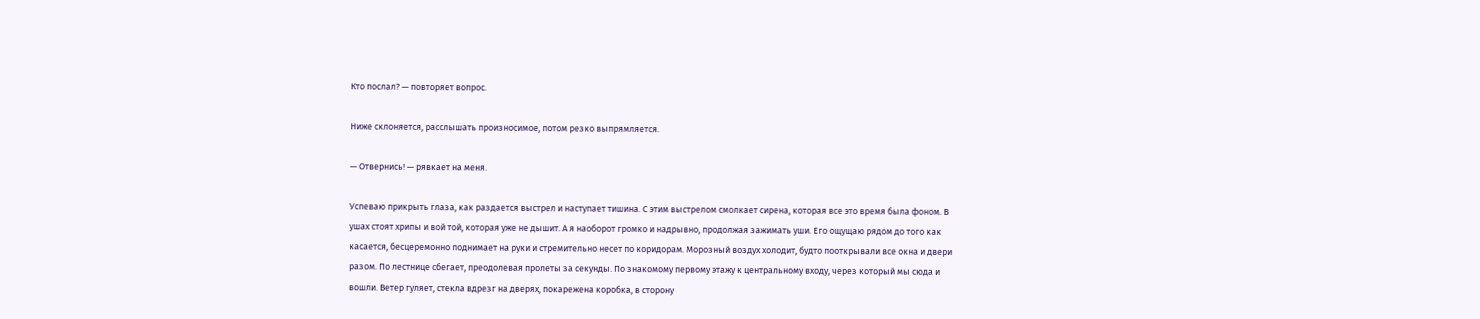Кто послал? — повторяет вопрос.

Ниже склоняется, расслышать произносимое, потом резко выпрямляется.

— Отвернись! — рявкает на меня.

Успеваю прикрыть глаза, как раздается выстрел и наступает тишина. С этим выстрелом смолкает сирена, которая все это время была фоном. В ушах стоят хрипы и вой той, которая уже не дышит. А я наоборот громко и надрывно, продолжая зажимать уши. Его ощущаю рядом до того как касается, бесцеремонно поднимает на руки и стремительно несет по коридорам. Морозный воздух холодит, будто пооткрывали все окна и двери разом. По лестнице сбегает, преодолевая пролеты за секунды. По знакомому первому этажу к центральному входу, через который мы сюда и вошли. Ветер гуляет, стекла вдрезг на дверях, покарежена коробка, в сторону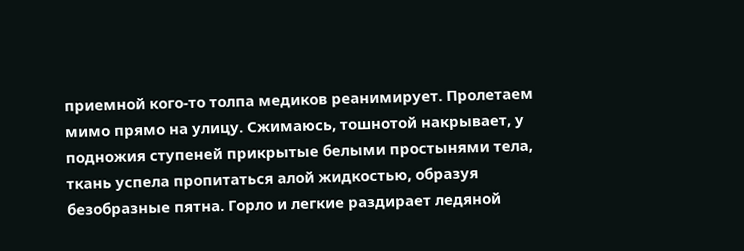приемной кого-то толпа медиков реанимирует. Пролетаем мимо прямо на улицу. Сжимаюсь, тошнотой накрывает, у подножия ступеней прикрытые белыми простынями тела, ткань успела пропитаться алой жидкостью, образуя безобразные пятна. Горло и легкие раздирает ледяной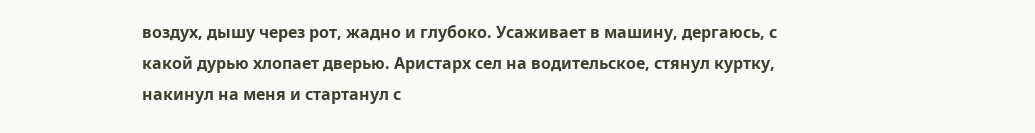воздух, дышу через рот, жадно и глубоко. Усаживает в машину, дергаюсь, с какой дурью хлопает дверью. Аристарх сел на водительское, стянул куртку, накинул на меня и стартанул с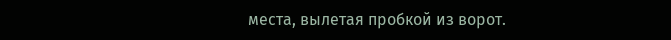места, вылетая пробкой из ворот.